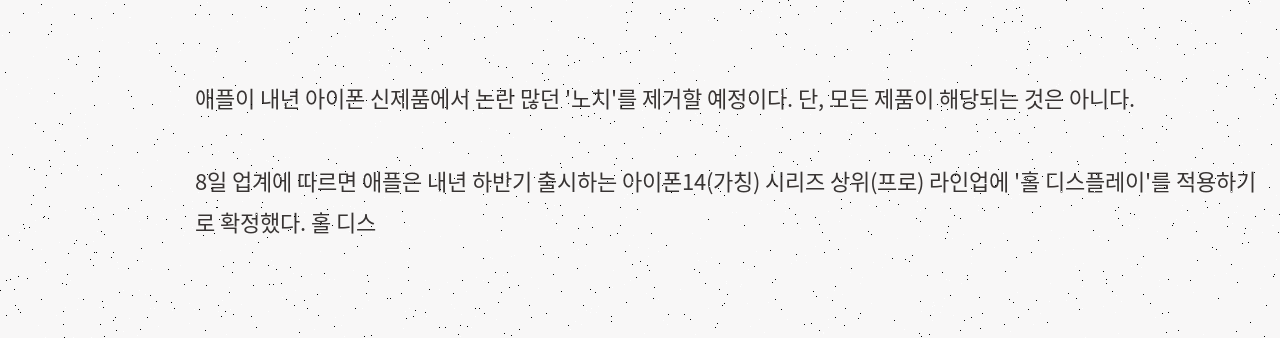애플이 내년 아이폰 신제품에서 논란 많던 '노치'를 제거할 예정이다. 단, 모든 제품이 해당되는 것은 아니다.

8일 업계에 따르면 애플은 내년 하반기 출시하는 아이폰14(가칭) 시리즈 상위(프로) 라인업에 '홀 디스플레이'를 적용하기로 확정했다. 홀 디스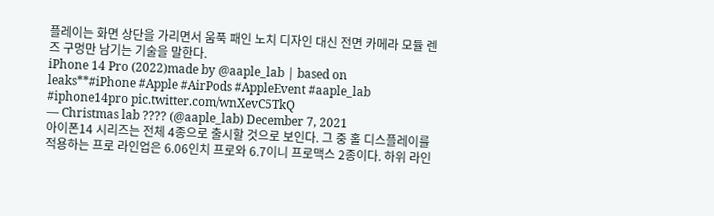플레이는 화면 상단을 가리면서 움푹 패인 노치 디자인 대신 전면 카메라 모듈 렌즈 구멍만 남기는 기술을 말한다.
iPhone 14 Pro (2022)made by @aaple_lab | based on leaks**#iPhone #Apple #AirPods #AppleEvent #aaple_lab #iphone14pro pic.twitter.com/wnXevC5TkQ
— Christmas lab ???? (@aaple_lab) December 7, 2021
아이폰14 시리즈는 전체 4종으로 출시할 것으로 보인다. 그 중 홀 디스플레이를 적용하는 프로 라인업은 6.06인치 프로와 6.7이니 프로맥스 2종이다. 하위 라인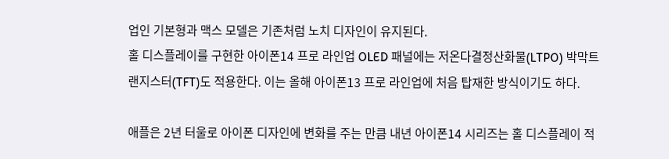업인 기본형과 맥스 모델은 기존처럼 노치 디자인이 유지된다.
홀 디스플레이를 구현한 아이폰14 프로 라인업 OLED 패널에는 저온다결정산화물(LTPO) 박막트랜지스터(TFT)도 적용한다. 이는 올해 아이폰13 프로 라인업에 처음 탑재한 방식이기도 하다.

애플은 2년 터울로 아이폰 디자인에 변화를 주는 만큼 내년 아이폰14 시리즈는 홀 디스플레이 적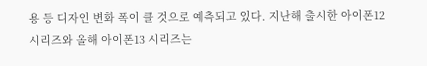용 등 디자인 변화 폭이 클 것으로 예측되고 있다. 지난해 출시한 아이폰12 시리즈와 올해 아이폰13 시리즈는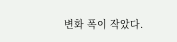변화 폭이 작았다.